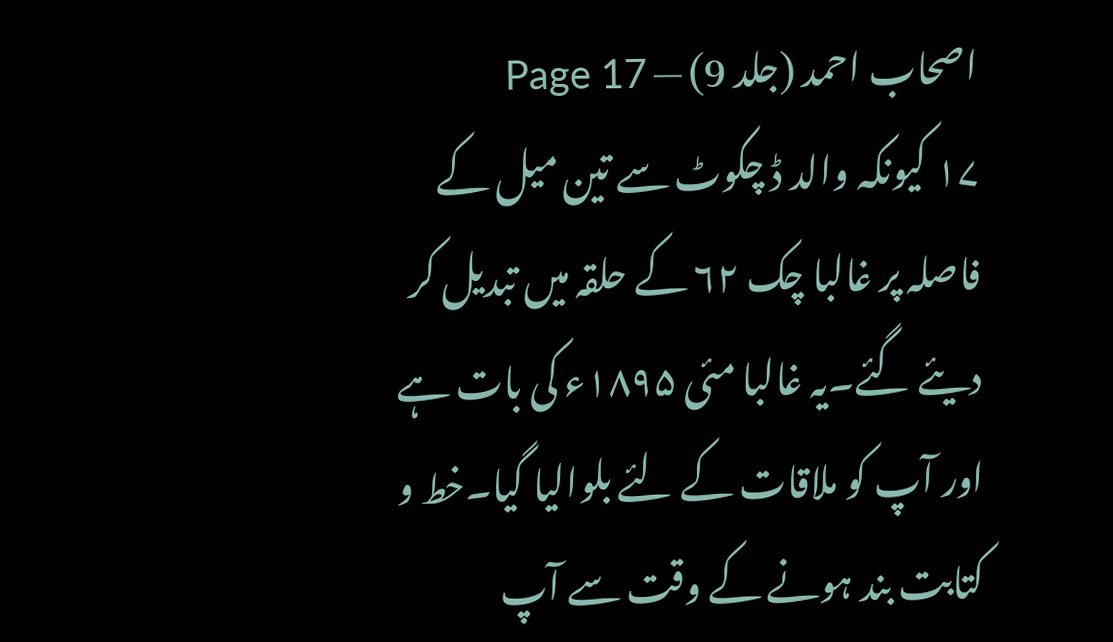اصحاب احمد (جلد 9) — Page 17
۱۷ کیونکہ والد ڈ چکوٹ سے تین میل کے فاصلہ پر غالبا چک ۶۲ کے حلقہ میں تبدیل کر دیئے گئے۔یہ غالبا مئی ۱۸۹۵ء کی بات ہے اور آپ کو ملاقات کے لئے بلوالیا گیا۔خط و کتابت بند ہونے کے وقت سے آپ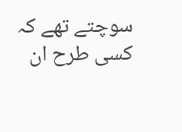سوچتے تھے کہ کسی طرح ان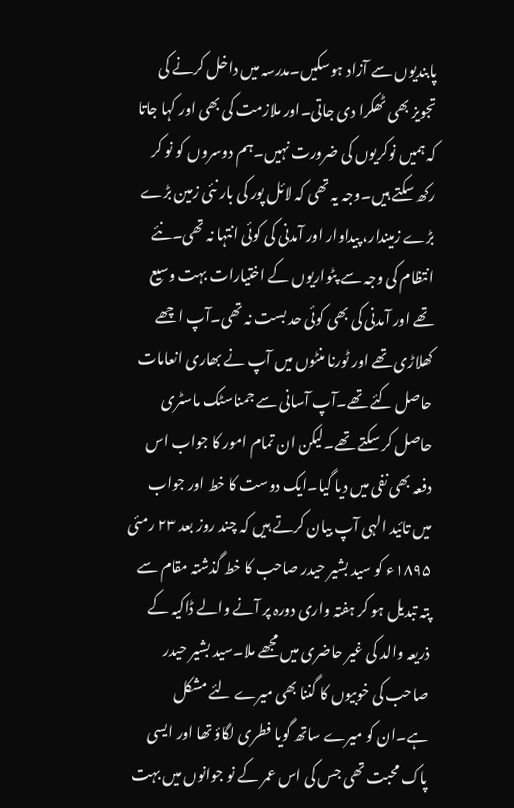پابندیوں سے آزاد ہوسکیں۔مدرسہ میں داخل کرنے کی تجویز بھی ٹھکرا دی جاتی۔اور ملازمت کی بھی اور کہا جاتا کہ ہمیں نوکریوں کی ضرورت نہیں۔ہم دوسروں کو نو کر رکھ سکتے ہیں۔وجہ یہ تھی کہ لائل پور کی بار نئی زمین بڑے بڑے زمیندار، پیداوار اور آمدنی کی کوئی انتہا نہ تھی۔نئے انتظام کی وجہ سے پٹواریوں کے اختیارات بہت وسیع تھے اور آمدنی کی بھی کوئی حد بست نہ تھی۔آپ اچھے کھلاڑی تھے اور ٹورنا منٹوں میں آپ نے بھاری انعامات حاصل کئے تھے۔آپ آسانی سے جمناسٹک ماسٹری حاصل کر سکتے تھے۔لیکن ان تمام امور کا جواب اس دفعہ بھی نفی میں دیا گیا۔ایک دوست کا خط اور جواب میں تائید الہی آپ بیان کرتے ہیں کہ چند روز بعد ۲۳ رمئی ۱۸۹۵ء کو سید بشیر حیدر صاحب کا خط گذشتہ مقام سے پتہ تبدیل ہو کر ہفتہ واری دورہ پر آنے والے ڈاکیہ کے ذریعہ والد کی غیر حاضری میں مجھے ملا۔سید بشیر حیدر صاحب کی خوبیوں کا گننا بھی میرے لئے مشکل ہے۔ان کو میرے ساتھ گویا فطری لگاؤ تھا اور ایسی پاک محبت تھی جس کی اس عمر کے نو جوانوں میں بہت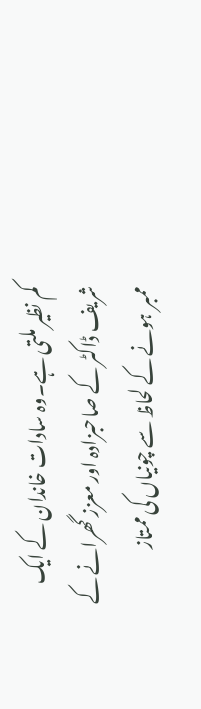کم نظیر ملتی ہے۔وہ سادات خاندان کے ایک شریف ڈاکٹر کے صاحبزادہ اور معزز گھرانے کے ممبر ہونے کے لحاظ سے چونیاں کی ممتاز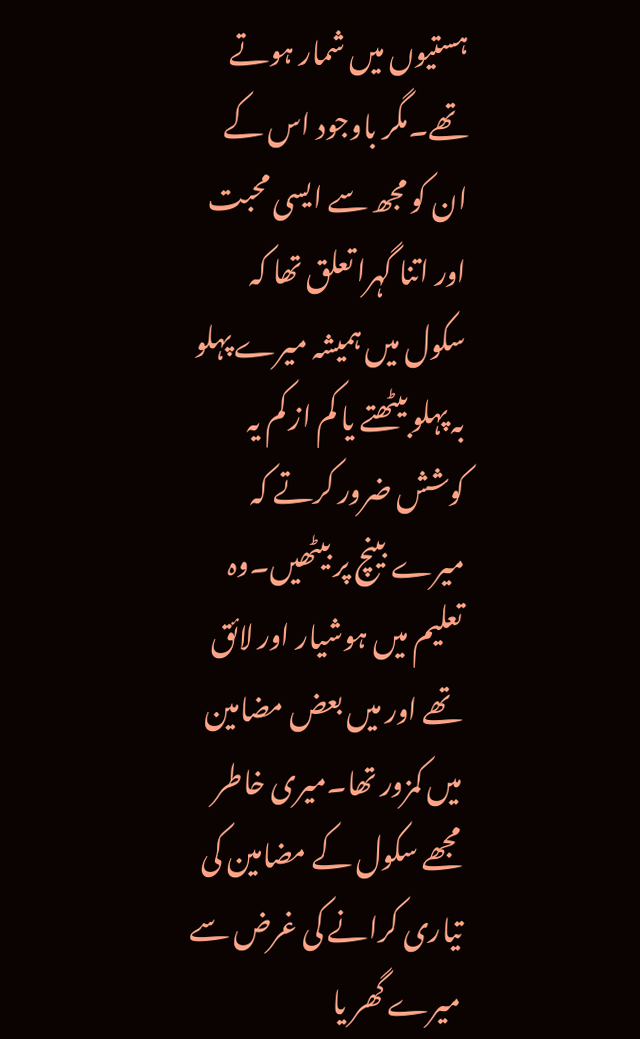ہستیوں میں شمار ہوتے تھے۔مگر باوجود اس کے ان کو مجھ سے ایسی محبت اور اتنا گہرا تعلق تھا کہ سکول میں ہمیشہ میرے پہلو بہ پہلو بیٹھتے یا کم از کم یہ کوشش ضرور کرتے کہ میرے بینچ پر بیٹھیں۔وہ تعلیم میں ہوشیار اور لائق تھے اور میں بعض مضامین میں کمزور تھا۔میری خاطر مجھے سکول کے مضامین کی تیاری کرانے کی غرض سے میرے گھر یا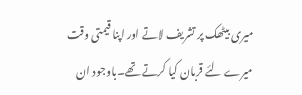میری بیٹھک پر تشریف لاتے اور اپنا قیمتی وقت میرے لئے قربان کیا کرتے تھے۔باوجود ان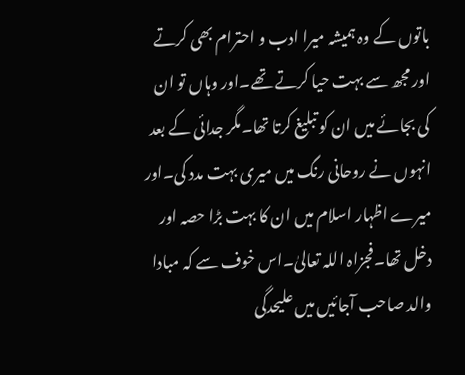باتوں کے وہ ہمیشہ میرا ادب و احترام بھی کرتے اور مجھ سے بہت حیا کرتے تھے۔اور وہاں تو ان کی بجائے میں ان کو تبلیغ کرتا تھا۔مگر جدائی کے بعد انہوں نے روحانی رنگ میں میری بہت مدد کی۔اور میرے اظہار اسلام میں ان کا بہت بڑا حصہ اور دخل تھا۔فجزاہ اللہ تعالیٰ۔اس خوف سے کہ مبادا والد صاحب آجائیں میں علیحدگی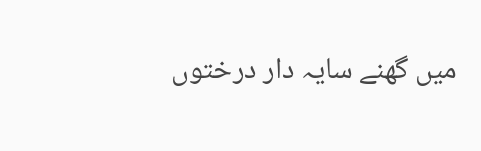میں گھنے سایہ دار درختوں